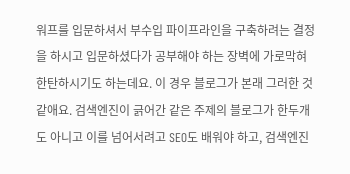워프를 입문하셔서 부수입 파이프라인을 구축하려는 결정을 하시고 입문하셨다가 공부해야 하는 장벽에 가로막혀 한탄하시기도 하는데요. 이 경우 블로그가 본래 그러한 것 같애요. 검색엔진이 긁어간 같은 주제의 블로그가 한두개도 아니고 이를 넘어서려고 SEO도 배워야 하고, 검색엔진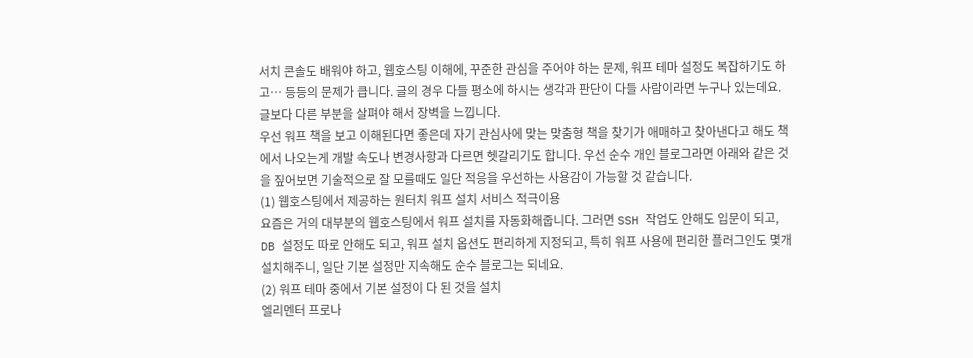서치 콘솔도 배워야 하고, 웹호스팅 이해에, 꾸준한 관심을 주어야 하는 문제, 워프 테마 설정도 복잡하기도 하고… 등등의 문제가 큽니다. 글의 경우 다들 평소에 하시는 생각과 판단이 다들 사람이라면 누구나 있는데요. 글보다 다른 부분을 살펴야 해서 장벽을 느낍니다.
우선 워프 책을 보고 이해된다면 좋은데 자기 관심사에 맞는 맞춤형 책을 찾기가 애매하고 찾아낸다고 해도 책에서 나오는게 개발 속도나 변경사항과 다르면 헷갈리기도 합니다. 우선 순수 개인 블로그라면 아래와 같은 것을 짚어보면 기술적으로 잘 모를때도 일단 적응을 우선하는 사용감이 가능할 것 같습니다.
(1) 웹호스팅에서 제공하는 원터치 워프 설치 서비스 적극이용
요즘은 거의 대부분의 웹호스팅에서 워프 설치를 자동화해줍니다. 그러면 SSH 작업도 안해도 입문이 되고, DB 설정도 따로 안해도 되고, 워프 설치 옵션도 편리하게 지정되고, 특히 워프 사용에 편리한 플러그인도 몇개 설치해주니, 일단 기본 설정만 지속해도 순수 블로그는 되네요.
(2) 워프 테마 중에서 기본 설정이 다 된 것을 설치
엘리멘터 프로나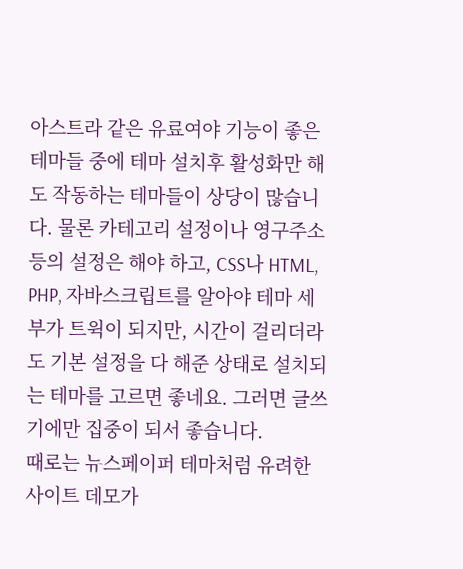아스트라 같은 유료여야 기능이 좋은 테마들 중에 테마 설치후 활성화만 해도 작동하는 테마들이 상당이 많습니다. 물론 카테고리 설정이나 영구주소 등의 설정은 해야 하고, CSS나 HTML, PHP, 자바스크립트를 알아야 테마 세부가 트윅이 되지만, 시간이 걸리더라도 기본 설정을 다 해준 상태로 설치되는 테마를 고르면 좋네요. 그러면 글쓰기에만 집중이 되서 좋습니다.
때로는 뉴스페이퍼 테마처럼 유려한 사이트 데모가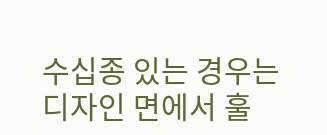수십종 있는 경우는 디자인 면에서 훌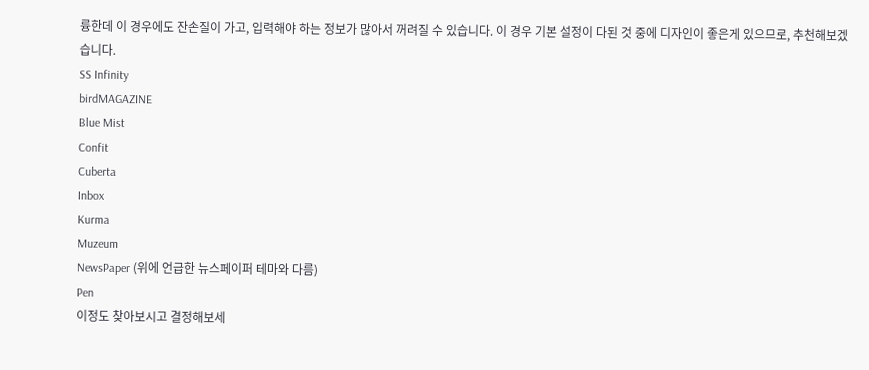륭한데 이 경우에도 잔손질이 가고, 입력해야 하는 정보가 많아서 꺼려질 수 있습니다. 이 경우 기본 설정이 다된 것 중에 디자인이 좋은게 있으므로, 추천해보겠습니다.
SS Infinity
birdMAGAZINE
Blue Mist
Confit
Cuberta
Inbox
Kurma
Muzeum
NewsPaper (위에 언급한 뉴스페이퍼 테마와 다름)
Pen
이정도 찾아보시고 결정해보세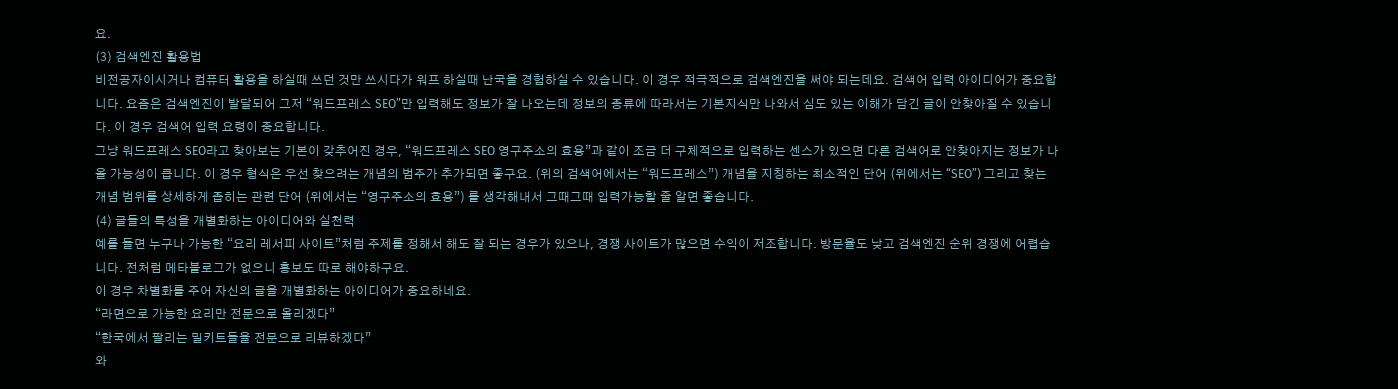요.
(3) 검색엔진 활용법
비전공자이시거나 컴퓨터 활용을 하실때 쓰던 것만 쓰시다가 워프 하실때 난국을 경험하실 수 있습니다. 이 경우 적극적으로 검색엔진을 써야 되는데요. 검색어 입력 아이디어가 중요합니다. 요즘은 검색엔진이 발달되어 그저 “워드프레스 SEO”만 입력해도 정보가 잘 나오는데 정보의 종류에 따라서는 기본지식만 나와서 심도 있는 이해가 담긴 글이 안찾아질 수 있습니다. 이 경우 검색어 입력 요령이 중요합니다.
그냥 워드프레스 SEO라고 찾아보는 기본이 갖추어진 경우, “워드프레스 SEO 영구주소의 효용”과 같이 조금 더 구체적으로 입력하는 센스가 있으면 다른 검색어로 안찾아지는 정보가 나올 가능성이 큽니다. 이 경우 형식은 우선 찾으려는 개념의 범주가 추가되면 좋구요. (위의 검색어에서는 “워드프레스”) 개념을 지칭하는 최소적인 단어 (위에서는 “SEO”) 그리고 찾는 개념 범위를 상세하게 좁히는 관련 단어 (위에서는 “영구주소의 효용”) 를 생각해내서 그때그때 입력가능할 줄 알면 좋습니다.
(4) 글들의 특성을 개별화하는 아이디어와 실천력
예를 들면 누구나 가능한 “요리 레서피 사이트”처럼 주제를 정해서 해도 잘 되는 경우가 있으나, 경쟁 사이트가 많으면 수익이 저조합니다. 방문율도 낮고 검색엔진 순위 경쟁에 어렵습니다. 전처럼 메타블로그가 없으니 홍보도 따로 해야하구요.
이 경우 차별화를 주어 자신의 글을 개별화하는 아이디어가 중요하네요.
“라면으로 가능한 요리만 전문으로 올리겠다”
“한국에서 팔리는 밀키트들을 전문으로 리뷰하겠다”
와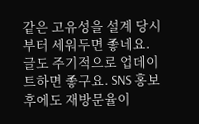같은 고유성을 설계 당시부터 세워두면 좋네요.
글도 주기적으로 업데이트하면 좋구요. SNS 홍보후에도 재방문율이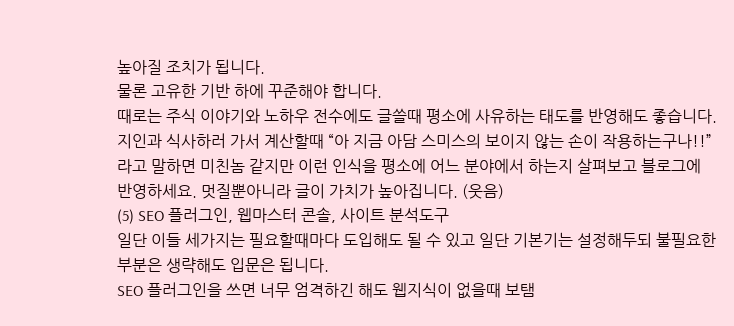높아질 조치가 됩니다.
물론 고유한 기반 하에 꾸준해야 합니다.
때로는 주식 이야기와 노하우 전수에도 글쓸때 평소에 사유하는 태도를 반영해도 좋습니다. 지인과 식사하러 가서 계산할때 “아 지금 아담 스미스의 보이지 않는 손이 작용하는구나!!”라고 말하면 미친놈 같지만 이런 인식을 평소에 어느 분야에서 하는지 살펴보고 블로그에 반영하세요. 멋질뿐아니라 글이 가치가 높아집니다. (웃음)
(5) SEO 플러그인, 웹마스터 콘솔, 사이트 분석도구
일단 이들 세가지는 필요할때마다 도입해도 될 수 있고 일단 기본기는 설정해두되 불필요한 부분은 생략해도 입문은 됩니다.
SEO 플러그인을 쓰면 너무 엄격하긴 해도 웹지식이 없을때 보탬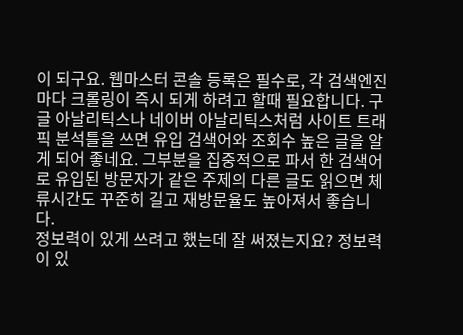이 되구요. 웹마스터 콘솔 등록은 필수로, 각 검색엔진마다 크롤링이 즉시 되게 하려고 할때 필요합니다. 구글 아날리틱스나 네이버 아날리틱스처럼 사이트 트래픽 분석틀을 쓰면 유입 검색어와 조회수 높은 글을 알게 되어 좋네요. 그부분을 집중적으로 파서 한 검색어로 유입된 방문자가 같은 주제의 다른 글도 읽으면 체류시간도 꾸준히 길고 재방문율도 높아져서 좋습니다.
정보력이 있게 쓰려고 했는데 잘 써졌는지요? 정보력이 있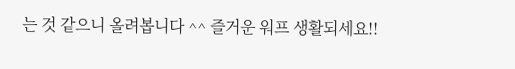는 것 같으니 올려봅니다 ^^ 즐거운 워프 생활되세요!!